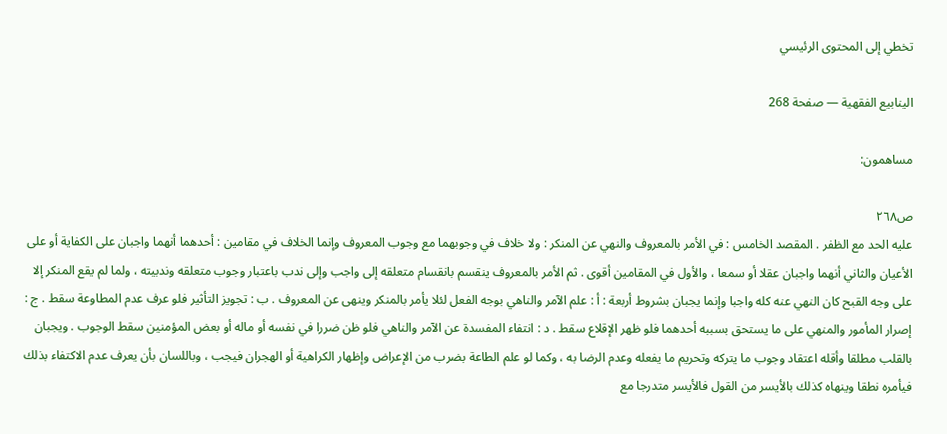تخطي إلى المحتوى الرئيسي

الينابيع الفقهية — صفحة 268

مساهمون:

ص٢٦٨
عليه الحد مع الظفر . المقصد الخامس : في الأمر بالمعروف والنهي عن المنكر : ولا خلاف في وجوبهما مع وجوب المعروف وإنما الخلاف في مقامين : أحدهما أنهما واجبان على الكفاية أو على الأعيان والثاني أنهما واجبان عقلا أو سمعا ، والأول في المقامين أقوى . ثم الأمر بالمعروف ينقسم بانقسام متعلقه إلى واجب وإلى ندب باعتبار وجوب متعلقه وندبيته ، ولما لم يقع المنكر إلا على وجه القبح كان النهي عنه كله واجبا وإنما يجبان بشروط أربعة : أ : علم الآمر والناهي بوجه الفعل لئلا يأمر بالمنكر وينهى عن المعروف . ب : تجويز التأثير فلو عرف عدم المطاوعة سقط . ج : إصرار المأمور والمنهي على ما يستحق بسببه أحدهما فلو ظهر الإقلاع سقط . د : انتفاء المفسدة عن الآمر والناهي فلو ظن ضررا في نفسه أو ماله أو بعض المؤمنين سقط الوجوب . ويجبان بالقلب مطلقا وأقله اعتقاد وجوب ما يتركه وتحريم ما يفعله وعدم الرضا به ، وكما لو علم الطاعة بضرب من الإعراض وإظهار الكراهية أو الهجران فيجب ، وباللسان بأن يعرف عدم الاكتفاء بذلك فيأمره نطقا وينهاه كذلك بالأيسر من القول فالأيسر متدرجا مع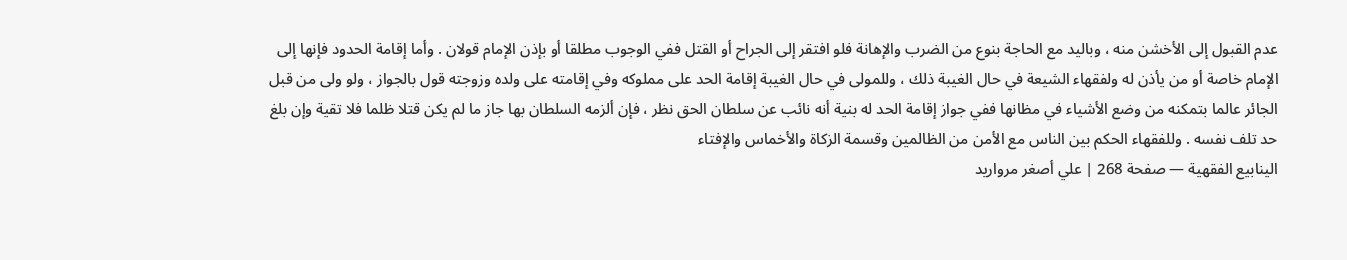عدم القبول إلى الأخشن منه ، وباليد مع الحاجة بنوع من الضرب والإهانة فلو افتقر إلى الجراح أو القتل ففي الوجوب مطلقا أو بإذن الإمام قولان . وأما إقامة الحدود فإنها إلى الإمام خاصة أو من يأذن له ولفقهاء الشيعة في حال الغيبة ذلك ، وللمولى في حال الغيبة إقامة الحد على مملوكه وفي إقامته على ولده وزوجته قول بالجواز ، ولو ولى من قبل الجائر عالما بتمكنه من وضع الأشياء في مظانها ففي جواز إقامة الحد له بنية أنه نائب عن سلطان الحق نظر ، فإن ألزمه السلطان بها جاز ما لم يكن قتلا ظلما فلا تقية وإن بلغ حد تلف نفسه . وللفقهاء الحكم بين الناس مع الأمن من الظالمين وقسمة الزكاة والأخماس والإفتاء
الينابيع الفقهية — صفحة 268 | علي أصغر مرواريد